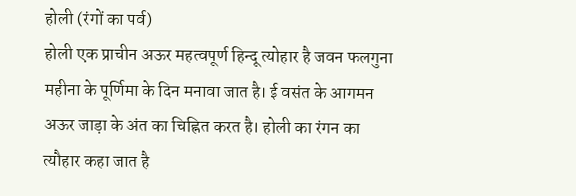होली (रंगों का पर्व)
होली एक प्राचीन अऊर महत्वपूर्ण हिन्दू त्योहार है जवन फलगुना महीना के पूर्णिमा के दिन मनावा जात है। ई वसंत के आगमन अऊर जाड़ा के अंत का चिह्नित करत है। होली का रंगन का त्यौहार कहा जात है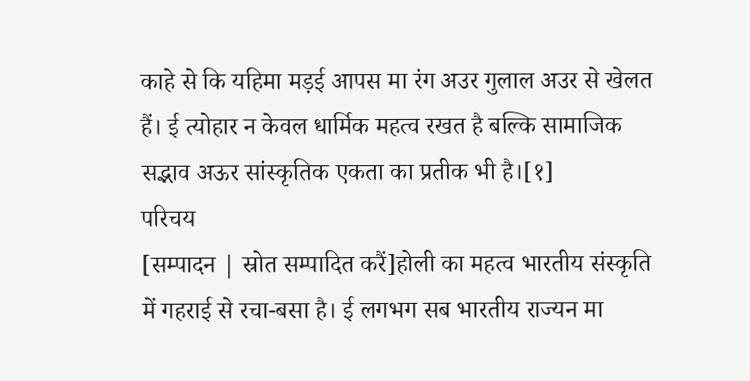काहे से कि यहिमा मड़ई आपस मा रंग अउर गुलाल अउर से खेलत हैं। ई त्योहार न केवल धार्मिक महत्व रखत है बल्कि सामाजिक सद्भाव अऊर सांस्कृतिक एकता का प्रतीक भी है।[१]
परिचय
[सम्पादन | स्रोत सम्पादित करैं]होली का महत्व भारतीय संस्कृति में गहराई से रचा-बसा है। ई लगभग सब भारतीय राज्यन मा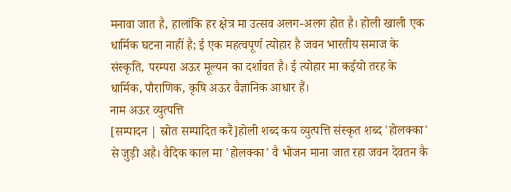मनावा जात है, हालांकि हर क्षेत्र मा उत्सव अलग-अलग होत है। होली खाली एक धार्मिक घटना नाहीं है; ई एक महत्वपूर्ण त्योहार है जवन भारतीय समाज के संस्कृति, परम्परा अऊर मूल्यन का दर्शावत है। ई त्योहार मा कईयो तरह के धार्मिक, पौराणिक, कृषि अऊर वैज्ञानिक आधार हैं।
नाम अऊर व्युत्पत्ति
[सम्पादन | स्रोत सम्पादित करैं]होली शब्द कय व्युत्पत्ति संस्कृत शब्द 'होलक्का' से जुड़ी अहै। वैदिक काल मा 'होलक्का' वै भोजन माना जात रहा जवन देवतन कै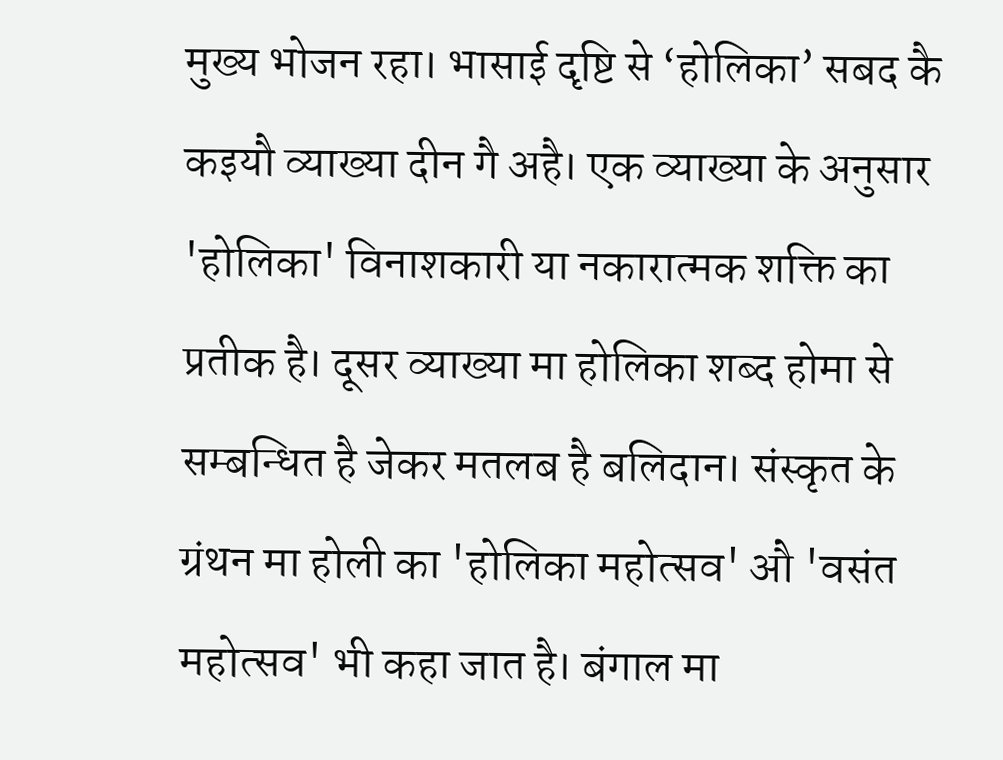मुख्य भोजन रहा। भासाई दृष्टि से ‘होलिका’ सबद कै कइयौ व्याख्या दीन गै अहै। एक व्याख्या के अनुसार 'होलिका' विनाशकारी या नकारात्मक शक्ति का प्रतीक है। दूसर व्याख्या मा होलिका शब्द होमा से सम्बन्धित है जेकर मतलब है बलिदान। संस्कृत के ग्रंथन मा होली का 'होलिका महोत्सव' औ 'वसंत महोत्सव' भी कहा जात है। बंगाल मा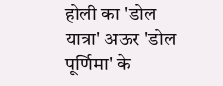होली का 'डोल यात्रा' अऊर 'डोल पूर्णिमा' के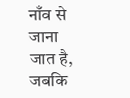नाँव से जाना जात है, जबकि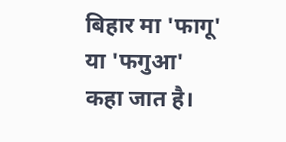बिहार मा 'फागू' या 'फगुआ' कहा जात है।